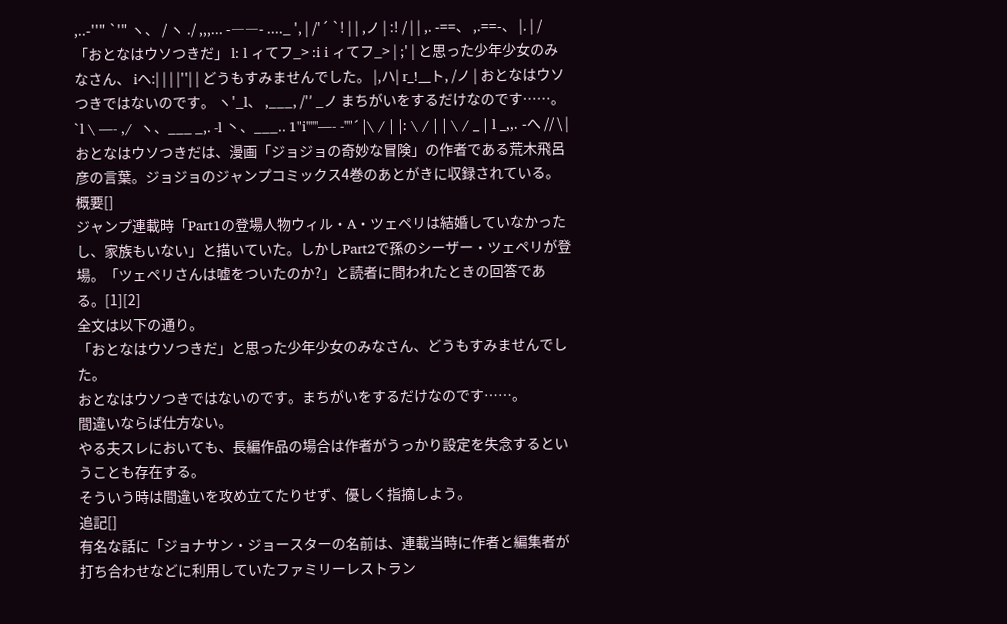,..-''" `'" ヽ、 / ヽ ./ ,,,... -――- ...._ ', | /'´ `! | | ,ノ | :! / | | ,. -==、 ,.==-、 |. | / 「おとなはウソつきだ」 l: l ィてフ_> :i i ィてフ_> | ;' | と思った少年少女のみなさん、 iヘ:| | | |''| | どうもすみませんでした。 |,ハ| r_!__ト, /ノ | おとなはウソつきではないのです。 ヽ'_l、 ,___, /'′ _ノ まちがいをするだけなのです……。 `l \ ―‐ ,/  ヽ、___ _,. -l 丶、___.. 1"i''''''―- ‐''"´ |\ / | |: \ / | | \ / _ | l _,,. -へ // \ |
おとなはウソつきだは、漫画「ジョジョの奇妙な冒険」の作者である荒木飛呂彦の言葉。ジョジョのジャンプコミックス4巻のあとがきに収録されている。
概要[]
ジャンプ連載時「Part1の登場人物ウィル・A・ツェペリは結婚していなかったし、家族もいない」と描いていた。しかしPart2で孫のシーザー・ツェペリが登場。「ツェペリさんは嘘をついたのか?」と読者に問われたときの回答である。[1][2]
全文は以下の通り。
「おとなはウソつきだ」と思った少年少女のみなさん、どうもすみませんでした。
おとなはウソつきではないのです。まちがいをするだけなのです……。
間違いならば仕方ない。
やる夫スレにおいても、長編作品の場合は作者がうっかり設定を失念するということも存在する。
そういう時は間違いを攻め立てたりせず、優しく指摘しよう。
追記[]
有名な話に「ジョナサン・ジョースターの名前は、連載当時に作者と編集者が打ち合わせなどに利用していたファミリーレストラン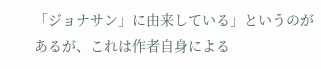「ジョナサン」に由来している」というのがあるが、これは作者自身による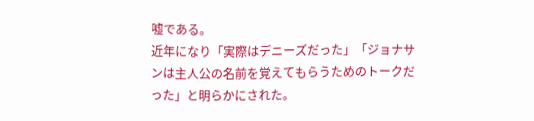嘘である。
近年になり「実際はデニーズだった」「ジョナサンは主人公の名前を覚えてもらうためのトークだった」と明らかにされた。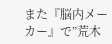また『脳内メーカー』で”荒木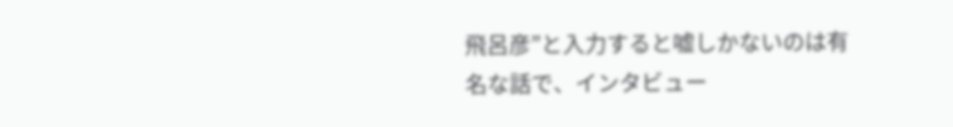飛呂彦”と入力すると嘘しかないのは有名な話で、インタビュー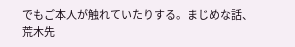でもご本人が触れていたりする。まじめな話、荒木先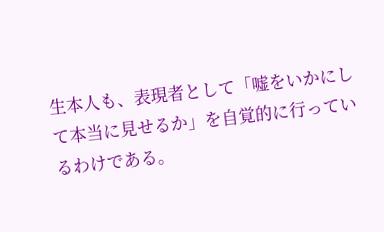生本人も、表現者として「嘘をいかにして本当に見せるか」を自覚的に行っているわけである。